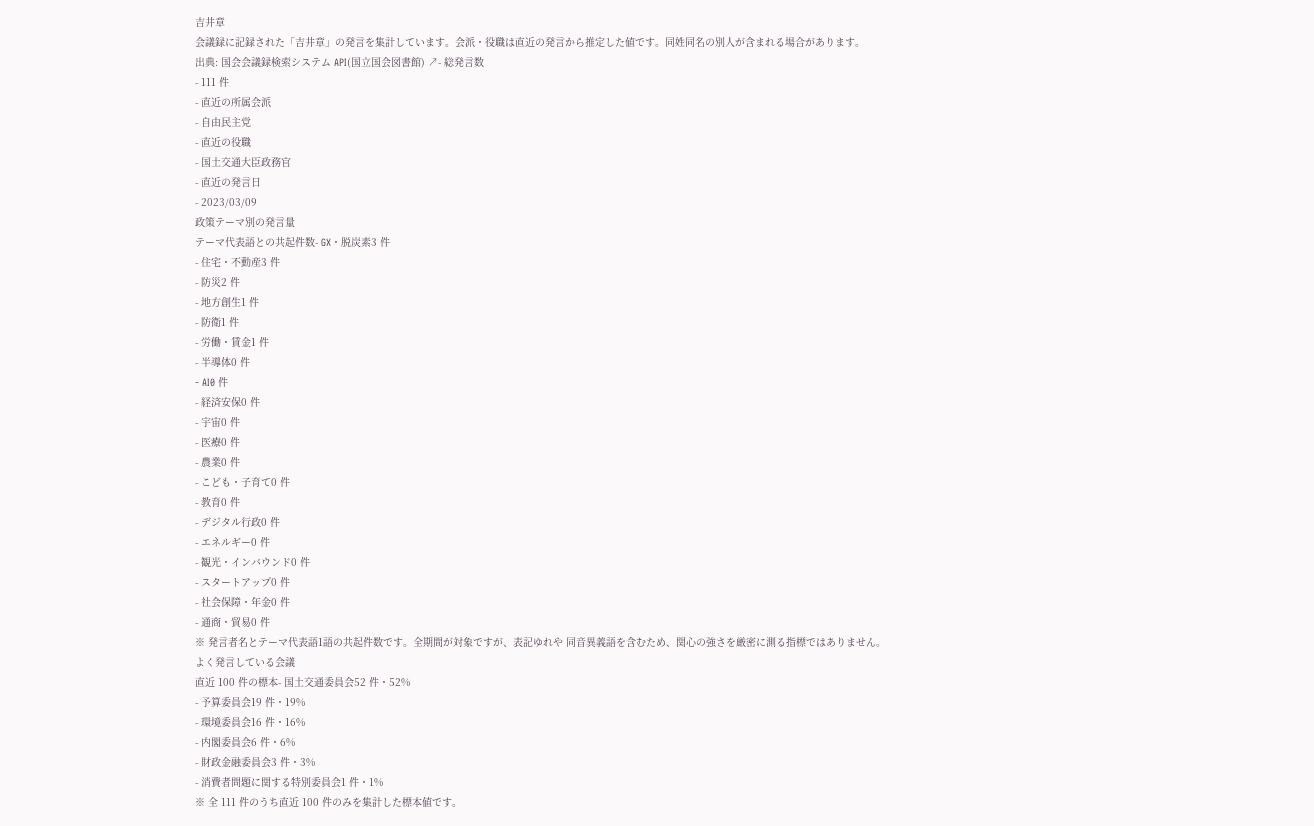吉井章
会議録に記録された「吉井章」の発言を集計しています。会派・役職は直近の発言から推定した値です。同姓同名の別人が含まれる場合があります。
出典: 国会会議録検索システム API(国立国会図書館) ↗- 総発言数
- 111 件
- 直近の所属会派
- 自由民主党
- 直近の役職
- 国土交通大臣政務官
- 直近の発言日
- 2023/03/09
政策テーマ別の発言量
テーマ代表語との共起件数- GX・脱炭素3 件
- 住宅・不動産3 件
- 防災2 件
- 地方創生1 件
- 防衛1 件
- 労働・賃金1 件
- 半導体0 件
- AI0 件
- 経済安保0 件
- 宇宙0 件
- 医療0 件
- 農業0 件
- こども・子育て0 件
- 教育0 件
- デジタル行政0 件
- エネルギー0 件
- 観光・インバウンド0 件
- スタートアップ0 件
- 社会保障・年金0 件
- 通商・貿易0 件
※ 発言者名とテーマ代表語1語の共起件数です。全期間が対象ですが、表記ゆれや 同音異義語を含むため、関心の強さを厳密に測る指標ではありません。
よく発言している会議
直近 100 件の標本- 国土交通委員会52 件・52%
- 予算委員会19 件・19%
- 環境委員会16 件・16%
- 内閣委員会6 件・6%
- 財政金融委員会3 件・3%
- 消費者問題に関する特別委員会1 件・1%
※ 全 111 件のうち直近 100 件のみを集計した標本値です。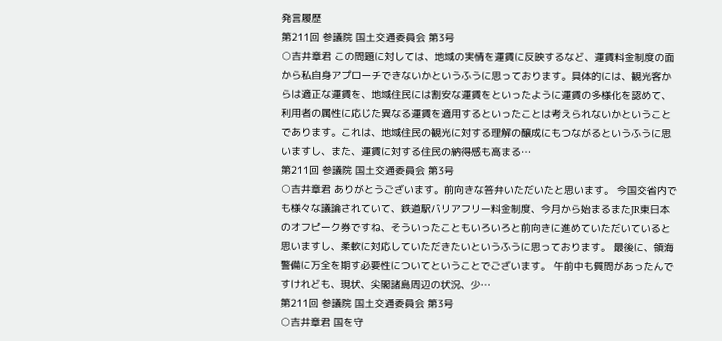発言履歴
第211回 参議院 国土交通委員会 第3号
○吉井章君 この問題に対しては、地域の実情を運賃に反映するなど、運賃料金制度の面から私自身アプローチできないかというふうに思っております。具体的には、観光客からは適正な運賃を、地域住民には割安な運賃をといったように運賃の多様化を認めて、利用者の属性に応じた異なる運賃を適用するといったことは考えられないかということであります。これは、地域住民の観光に対する理解の醸成にもつながるというふうに思いますし、また、運賃に対する住民の納得感も高まる…
第211回 参議院 国土交通委員会 第3号
○吉井章君 ありがとうございます。前向きな答弁いただいたと思います。 今国交省内でも様々な議論されていて、鉄道駅バリアフリー料金制度、今月から始まるまたJR東日本のオフピーク券ですね、そういったこともいろいろと前向きに進めていただいていると思いますし、柔軟に対応していただきたいというふうに思っております。 最後に、領海警備に万全を期す必要性についてということでございます。 午前中も質問があったんですけれども、現状、尖閣諸島周辺の状況、少…
第211回 参議院 国土交通委員会 第3号
○吉井章君 国を守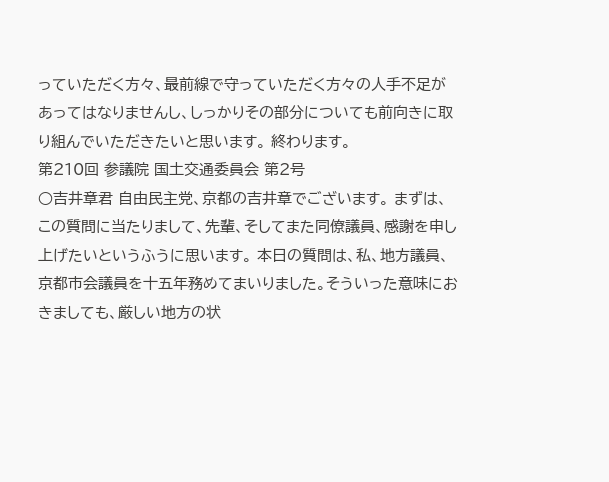っていただく方々、最前線で守っていただく方々の人手不足があってはなりませんし、しっかりその部分についても前向きに取り組んでいただきたいと思います。 終わります。
第210回 参議院 国土交通委員会 第2号
○吉井章君 自由民主党、京都の吉井章でございます。 まずは、この質問に当たりまして、先輩、そしてまた同僚議員、感謝を申し上げたいというふうに思います。 本日の質問は、私、地方議員、京都市会議員を十五年務めてまいりました。そういった意味におきましても、厳しい地方の状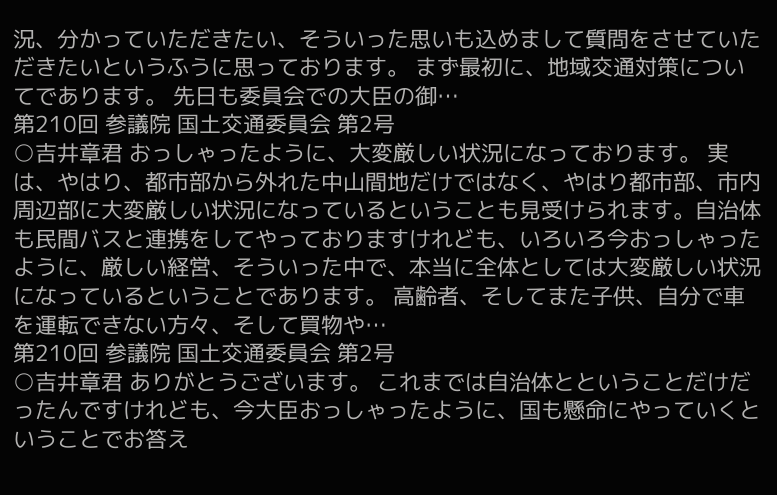況、分かっていただきたい、そういった思いも込めまして質問をさせていただきたいというふうに思っております。 まず最初に、地域交通対策についてであります。 先日も委員会での大臣の御…
第210回 参議院 国土交通委員会 第2号
○吉井章君 おっしゃったように、大変厳しい状況になっております。 実は、やはり、都市部から外れた中山間地だけではなく、やはり都市部、市内周辺部に大変厳しい状況になっているということも見受けられます。自治体も民間バスと連携をしてやっておりますけれども、いろいろ今おっしゃったように、厳しい経営、そういった中で、本当に全体としては大変厳しい状況になっているということであります。 高齢者、そしてまた子供、自分で車を運転できない方々、そして買物や…
第210回 参議院 国土交通委員会 第2号
○吉井章君 ありがとうございます。 これまでは自治体とということだけだったんですけれども、今大臣おっしゃったように、国も懸命にやっていくということでお答え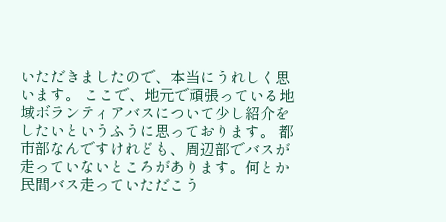いただきましたので、本当にうれしく思います。 ここで、地元で頑張っている地域ボランティアバスについて少し紹介をしたいというふうに思っております。 都市部なんですけれども、周辺部でバスが走っていないところがあります。何とか民間バス走っていただこう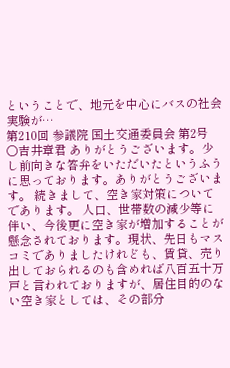ということで、地元を中心にバスの社会実験が…
第210回 参議院 国土交通委員会 第2号
○吉井章君 ありがとうございます。少し前向きな答弁をいただいたというふうに思っております。ありがとうございます。 続きまして、空き家対策についてであります。 人口、世帯数の減少等に伴い、今後更に空き家が増加することが懸念されております。現状、先日もマスコミでありましたけれども、賃貸、売り出しておられるのも含めれば八百五十万戸と言われておりますが、居住目的のない空き家としては、その部分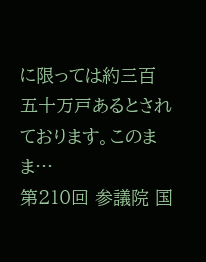に限っては約三百五十万戸あるとされております。このまま…
第210回 参議院 国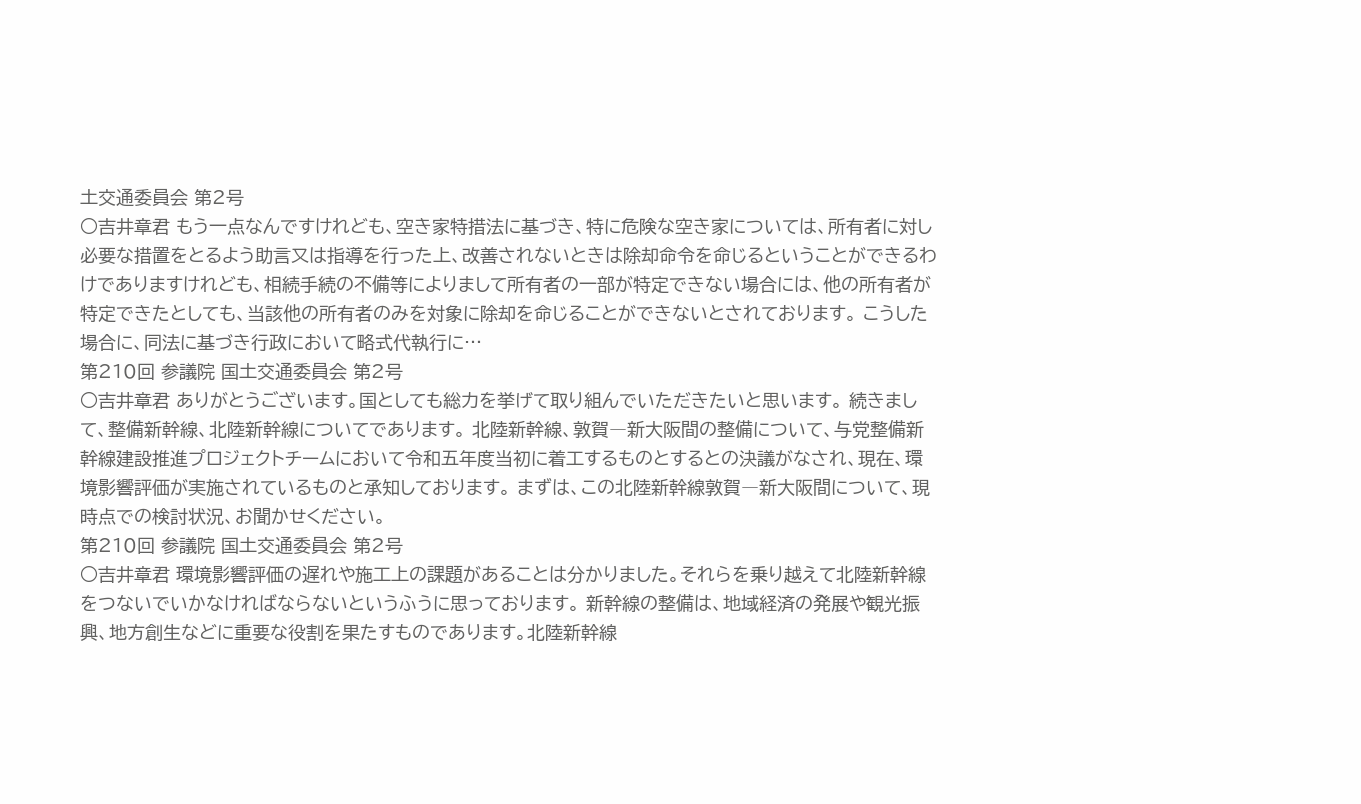土交通委員会 第2号
○吉井章君 もう一点なんですけれども、空き家特措法に基づき、特に危険な空き家については、所有者に対し必要な措置をとるよう助言又は指導を行った上、改善されないときは除却命令を命じるということができるわけでありますけれども、相続手続の不備等によりまして所有者の一部が特定できない場合には、他の所有者が特定できたとしても、当該他の所有者のみを対象に除却を命じることができないとされております。 こうした場合に、同法に基づき行政において略式代執行に…
第210回 参議院 国土交通委員会 第2号
○吉井章君 ありがとうございます。国としても総力を挙げて取り組んでいただきたいと思います。 続きまして、整備新幹線、北陸新幹線についてであります。 北陸新幹線、敦賀―新大阪間の整備について、与党整備新幹線建設推進プロジェクトチームにおいて令和五年度当初に着工するものとするとの決議がなされ、現在、環境影響評価が実施されているものと承知しております。 まずは、この北陸新幹線敦賀―新大阪間について、現時点での検討状況、お聞かせください。
第210回 参議院 国土交通委員会 第2号
○吉井章君 環境影響評価の遅れや施工上の課題があることは分かりました。それらを乗り越えて北陸新幹線をつないでいかなければならないというふうに思っております。 新幹線の整備は、地域経済の発展や観光振興、地方創生などに重要な役割を果たすものであります。北陸新幹線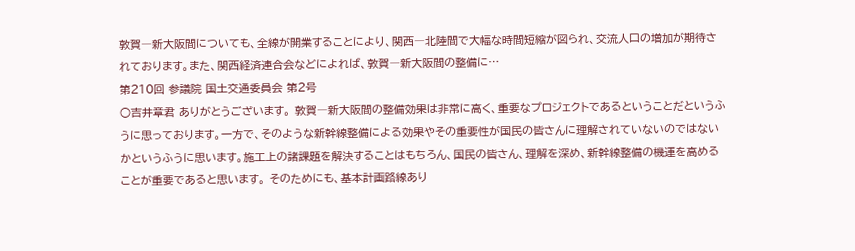敦賀―新大阪間についても、全線が開業することにより、関西―北陸間で大幅な時間短縮が図られ、交流人口の増加が期待されております。また、関西経済連合会などによれば、敦賀―新大阪間の整備に…
第210回 参議院 国土交通委員会 第2号
○吉井章君 ありがとうございます。 敦賀―新大阪間の整備効果は非常に高く、重要なプロジェクトであるということだというふうに思っております。一方で、そのような新幹線整備による効果やその重要性が国民の皆さんに理解されていないのではないかというふうに思います。施工上の諸課題を解決することはもちろん、国民の皆さん、理解を深め、新幹線整備の機運を高めることが重要であると思います。 そのためにも、基本計画路線あり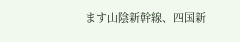ます山陰新幹線、四国新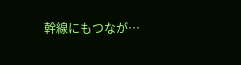幹線にもつなが…